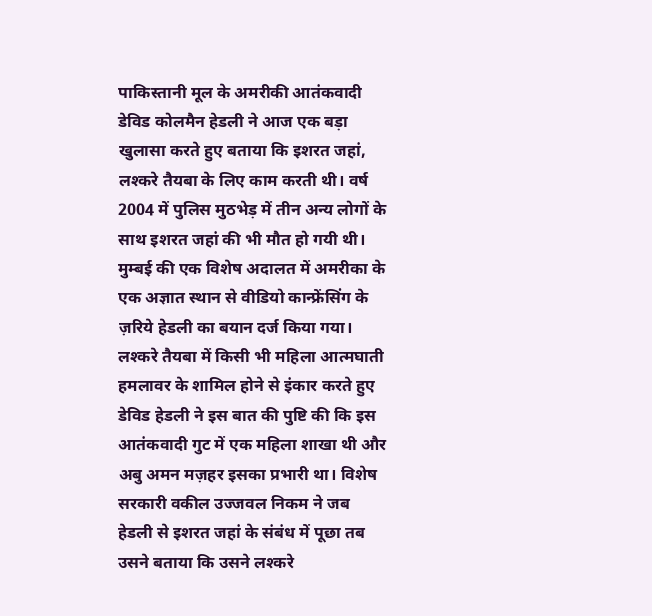पाकिस्तानी मूल के अमरीकी आतंकवादी डेविड कोलमैन हेडली ने आज एक बड़ा खुलासा करते हुए बताया कि इशरत जहां, लश्करे तैयबा के लिए काम करती थी। वर्ष 2004 में पुलिस मुठभेड़ में तीन अन्य लोगों के साथ इशरत जहां की भी मौत हो गयी थी। मुम्बई की एक विशेष अदालत में अमरीका के एक अज्ञात स्थान से वीडियो कान्फ्रेंसिंग के ज़रिये हेडली का बयान दर्ज किया गया।
लश्करे तैयबा में किसी भी महिला आत्मघाती हमलावर के शामिल होने से इंकार करते हुए डेविड हेडली ने इस बात की पुष्टि की कि इस आतंकवादी गुट में एक महिला शाखा थी और अबु अमन मज़हर इसका प्रभारी था। विशेष सरकारी वकील उज्जवल निकम ने जब हेडली से इशरत जहां के संबंध में पूछा तब उसने बताया कि उसने लश्करे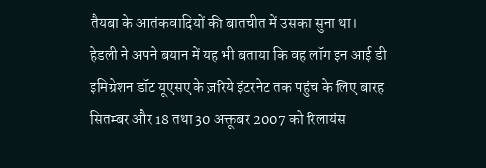तैयबा के आतंकवादियों की बातचीत में उसका सुना था।
हेडली ने अपने बयान में यह भी बताया कि वह लॉग इन आई डी इमिग्रेशन डॉट यूएसए के ज़रिये इंटरनेट तक पहुंच के लिए बारह सितम्बर और 18 तथा 30 अक्तूबर 2007 को रिलायंस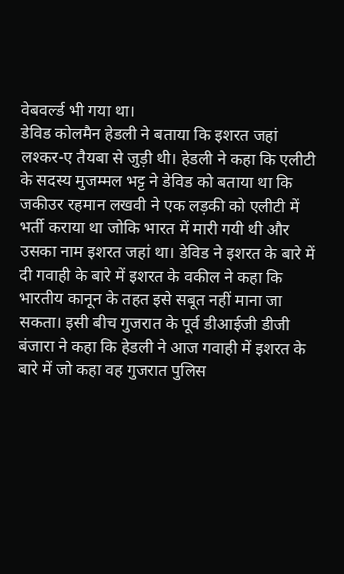वेबवर्ल्ड भी गया था।
डेविड कोलमैन हेडली ने बताया कि इशरत जहां लश्कर-ए तैयबा से जुड़ी थी। हेडली ने कहा कि एलीटी के सदस्य मुजम्मल भट्ट ने डेविड को बताया था कि जकीउर रहमान लखवी ने एक लड़की को एलीटी में भर्ती कराया था जोकि भारत में मारी गयी थी और उसका नाम इशरत जहां था। डेविड ने इशरत के बारे में दी गवाही के बारे में इशरत के वकील ने कहा कि भारतीय कानून के तहत इसे सबूत नहीं माना जा सकता। इसी बीच गुजरात के पूर्व डीआईजी डीजी बंजारा ने कहा कि हेडली ने आज गवाही में इशरत के बारे में जो कहा वह गुजरात पुलिस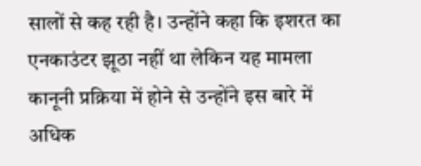सालों से कह रही है। उन्होंने कहा कि इशरत का एनकाउंटर झूठा नहीं था लेकिन यह मामला कानूनी प्रक्रिया में होने से उन्होंने इस बारे में अधिक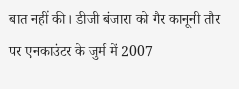बात नहीं की। डीजी बंजारा को गैर कानूनी तौर पर एनकाउंटर के जुर्म में 2007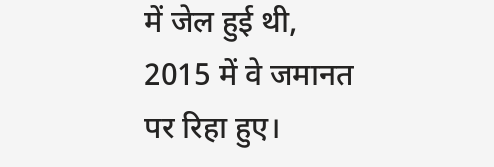में जेल हुई थी, 2015 में वे जमानत पर रिहा हुए।